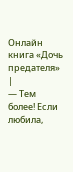Онлайн книга «Дочь предателя»
|
— Тем более! Если любила,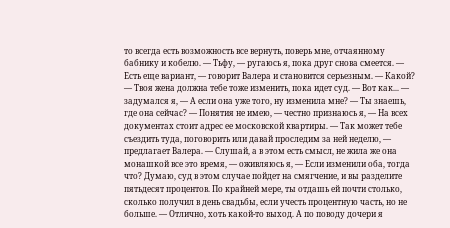то всегда есть возможность все вернуть, поверь мне, отчаянному бабнику и кобелю. — Тьфу, — ругаюсь я, пока друг снова смеется. — Есть еще вариант, — говорит Валера и становится серьезным. — Какой? — Твоя жена должна тебе тоже изменить, пока идет суд. — Вот как... — задумался я, — А если она уже того, ну изменила мне? — Ты знаешь, где она сейчас? — Понятия не имею, — честно признаюсь я, — На всех документах стоит адрес ее московской квартиры. — Так может тебе съездить туда, поговорить или давай проследим за ней неделю, — предлагает Валера. — Слушай, а в этом есть смысл, не жила же она монашкой все это время, — оживляюсь я, — Если изменили оба, тогда что? Думаю, суд в этом случае пойдет на смягчение, и вы разделите пятьдесят процентов. По крайней мере, ты отдашь ей почти столько, сколько получил в день свадьбы, если учесть процентную часть, но не больше. — Отлично, хоть какой-то выход. А по поводу дочери я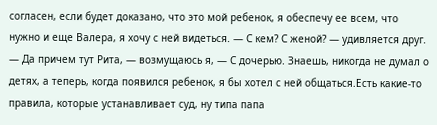согласен, если будет доказано, что это мой ребенок, я обеспечу ее всем, что нужно и еще Валера, я хочу с ней видеться. — С кем? С женой? — удивляется друг. — Да причем тут Рита, — возмущаюсь я, — С дочерью. Знаешь, никогда не думал о детях, а теперь, когда появился ребенок, я бы хотел с ней общаться.Есть какие-то правила, которые устанавливает суд, ну типа папа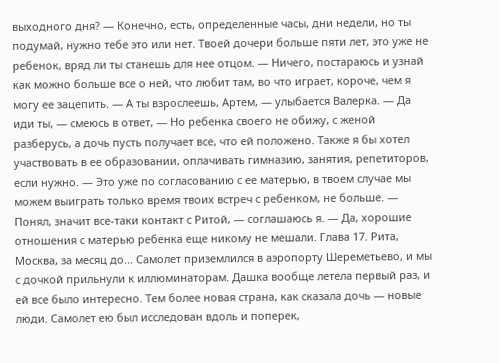выходного дня? — Конечно, есть, определенные часы, дни недели, но ты подумай, нужно тебе это или нет. Твоей дочери больше пяти лет, это уже не ребенок, вряд ли ты станешь для нее отцом. — Ничего, постараюсь и узнай как можно больше все о ней, что любит там, во что играет, короче, чем я могу ее зацепить. — А ты взрослеешь, Артем, — улыбается Валерка. — Да иди ты, — смеюсь в ответ, — Но ребенка своего не обижу, с женой разберусь, а дочь пусть получает все, что ей положено. Также я бы хотел участвовать в ее образовании, оплачивать гимназию, занятия, репетиторов, если нужно. — Это уже по согласованию с ее матерью, в твоем случае мы можем выиграть только время твоих встреч с ребенком, не больше. — Понял, значит все-таки контакт с Ритой, — соглашаюсь я. — Да, хорошие отношения с матерью ребенка еще никому не мешали. Глава 17. Рита, Москва, за месяц до... Самолет приземлился в аэропорту Шереметьево, и мы с дочкой прильнули к иллюминаторам. Дашка вообще летела первый раз, и ей все было интересно. Тем более новая страна, как сказала дочь — новые люди. Самолет ею был исследован вдоль и поперек,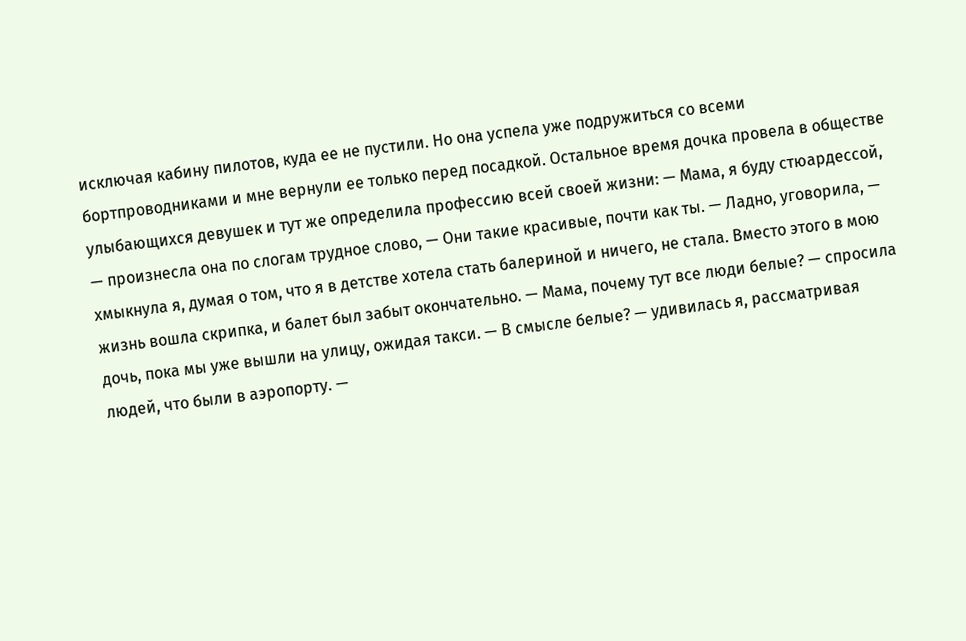исключая кабину пилотов, куда ее не пустили. Но она успела уже подружиться со всеми бортпроводниками и мне вернули ее только перед посадкой. Остальное время дочка провела в обществе улыбающихся девушек и тут же определила профессию всей своей жизни: — Мама, я буду стюардессой, — произнесла она по слогам трудное слово, — Они такие красивые, почти как ты. — Ладно, уговорила, — хмыкнула я, думая о том, что я в детстве хотела стать балериной и ничего, не стала. Вместо этого в мою жизнь вошла скрипка, и балет был забыт окончательно. — Мама, почему тут все люди белые? — спросила дочь, пока мы уже вышли на улицу, ожидая такси. — В смысле белые? — удивилась я, рассматривая людей, что были в аэропорту. —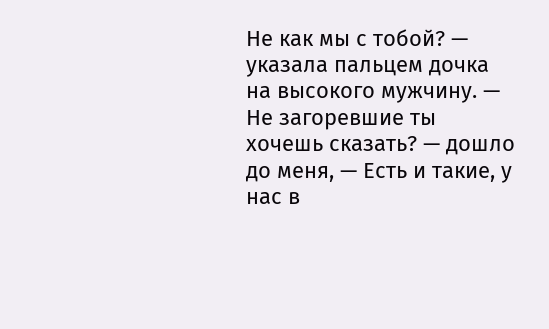Не как мы с тобой? — указала пальцем дочка на высокого мужчину. — Не загоревшие ты хочешь сказать? — дошло до меня, — Есть и такие, у нас в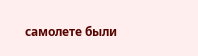самолете были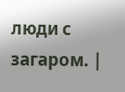люди с загаром. |